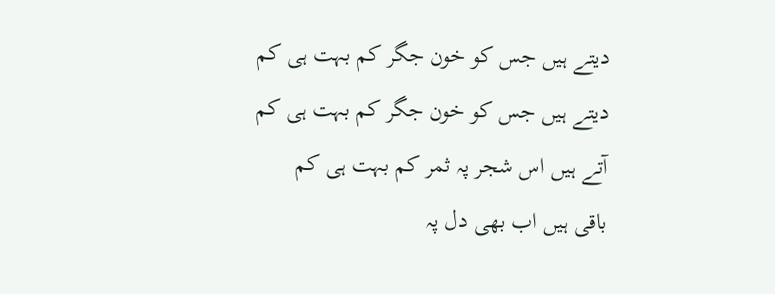دیتے ہیں جس کو خون جگر کم بہت ہی کم
دیتے ہیں جس کو خون جگر کم بہت ہی کم
آتے ہیں اس شجر پہ ثمر کم بہت ہی کم
باقی ہیں اب بھی دل پہ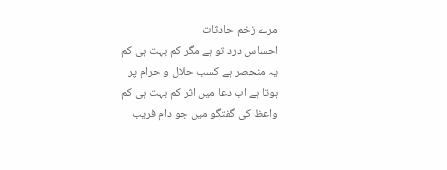مرے زخم حادثات
احساس درد تو ہے مگر کم بہت ہی کم
یہ منحصر ہے کسب حلال و حرام پر
ہوتا ہے اب دعا میں اثر کم بہت ہی کم
واعظ کی گفتگو میں جو دام فریب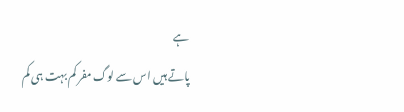ہے
پاتے ہیں اس سے لوگ مفر کم بہت ہی کم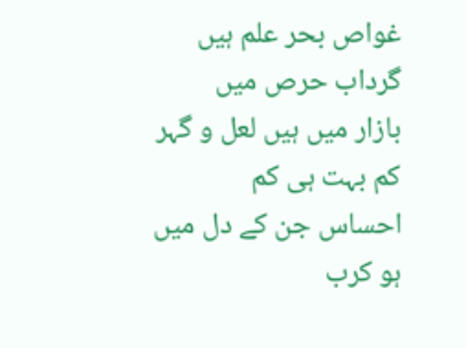غواص بحر علم ہیں گرداب حرص میں
بازار میں ہیں لعل و گہر کم بہت ہی کم
احساس جن کے دل میں ہو کرب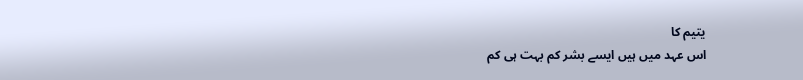یتیم کا
اس عہد میں ہیں ایسے بشر کم بہت ہی کم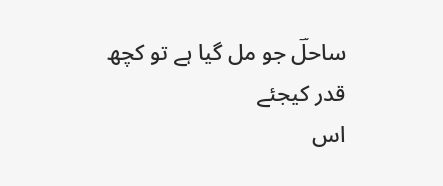ساحلؔ جو مل گیا ہے تو کچھ قدر کیجئے
اس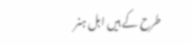طرح کے ہیں اہل ہنر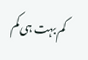کم بہت ہی کم